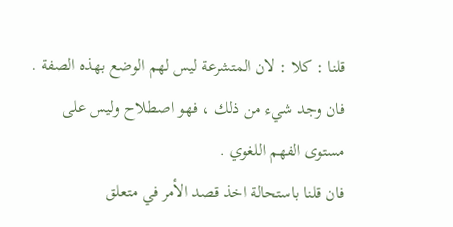قلنا : كلا : لان المتشرعة ليس لهم الوضع بهذه الصفة . فان وجد شيء من ذلك ، فهو اصطلاح وليس على مستوى الفهم اللغوي .
فان قلنا باستحالة اخذ قصد الأمر في متعلق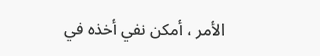الأمر ، أمكن نفي أخذه في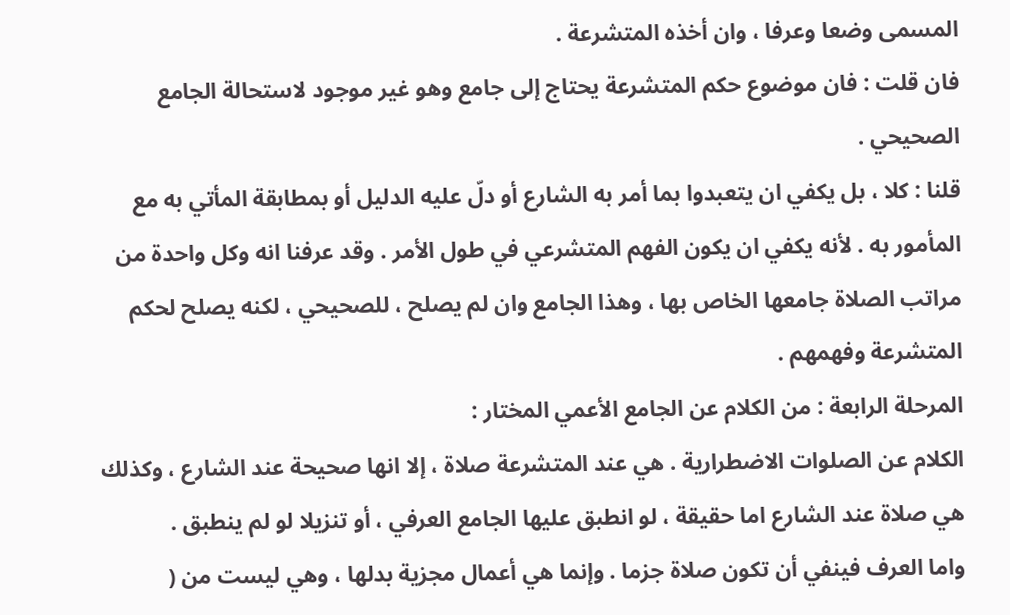المسمى وضعا وعرفا ، وان أخذه المتشرعة .
فان قلت : فان موضوع حكم المتشرعة يحتاج إلى جامع وهو غير موجود لاستحالة الجامع الصحيحي .
قلنا : كلا ، بل يكفي ان يتعبدوا بما أمر به الشارع أو دلّ عليه الدليل أو بمطابقة المأتي به مع المأمور به . لأنه يكفي ان يكون الفهم المتشرعي في طول الأمر . وقد عرفنا انه وكل واحدة من مراتب الصلاة جامعها الخاص بها ، وهذا الجامع وان لم يصلح ، للصحيحي ، لكنه يصلح لحكم المتشرعة وفهمهم .
المرحلة الرابعة : من الكلام عن الجامع الأعمي المختار :
الكلام عن الصلوات الاضطرارية . هي عند المتشرعة صلاة ، إلا انها صحيحة عند الشارع ، وكذلك هي صلاة عند الشارع اما حقيقة ، لو انطبق عليها الجامع العرفي ، أو تنزيلا لو لم ينطبق .
واما العرف فينفي أن تكون صلاة جزما . وإنما هي أعمال مجزية بدلها ، وهي ليست من (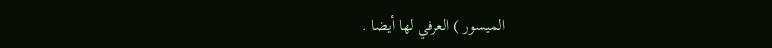الميسور ) العرفي لها أيضا .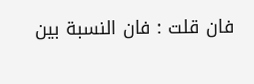فان قلت : فان النسبة بين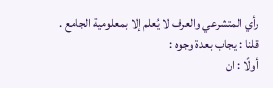رأي المتشرعي والعرف لا يُعلم إلا بمعلومية الجامع . قلنا : يجاب بعدة وجوه :
أولًا : ان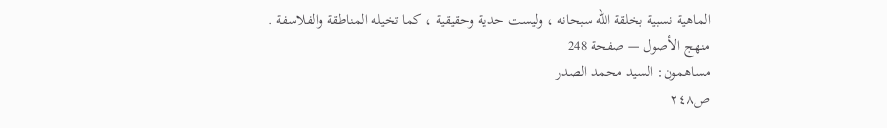الماهية نسبية بخلقة الله سبحانه ، وليست حدية وحقيقية ، كما تخيله المناطقة والفلاسفة .
منهج الأصول — صفحة 248
مساهمون: السيد محمد الصدر
ص٢٤٨